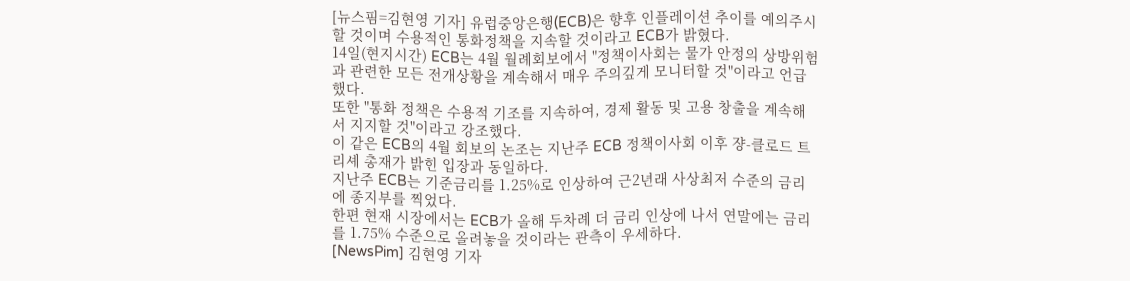[뉴스핌=김현영 기자] 유럽중앙은행(ECB)은 향후 인플레이션 추이를 예의주시할 것이며 수용적인 통화정책을 지속할 것이라고 ECB가 밝혔다.
14일(현지시간) ECB는 4월 월례회보에서 "정책이사회는 물가 안정의 상방위험과 관련한 모든 전개상황을 계속해서 매우 주의깊게 모니터할 것"이라고 언급했다.
또한 "통화 정책은 수용적 기조를 지속하여, 경제 활동 및 고용 창출을 계속해서 지지할 것"이라고 강조했다.
이 같은 ECB의 4월 회보의 논조는 지난주 ECB 정책이사회 이후 쟝-클로드 트리셰 총재가 밝힌 입장과 동일하다.
지난주 ECB는 기준금리를 1.25%로 인상하여 근2년래 사상최저 수준의 금리에 종지부를 찍었다.
한편 현재 시장에서는 ECB가 올해 두차례 더 금리 인상에 나서 연말에는 금리를 1.75% 수준으로 올려놓을 것이라는 관측이 우세하다.
[NewsPim] 김현영 기자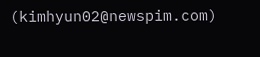(kimhyun02@newspim.com)